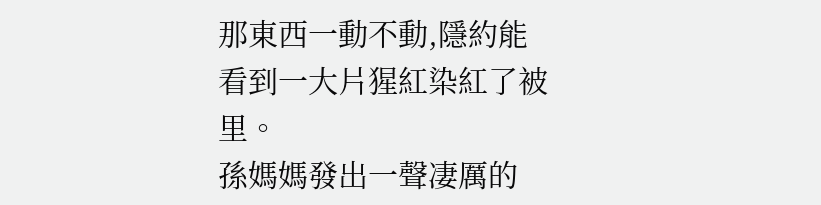那東西一動不動,隱約能看到一大片猩紅染紅了被里。
孫媽媽發出一聲凄厲的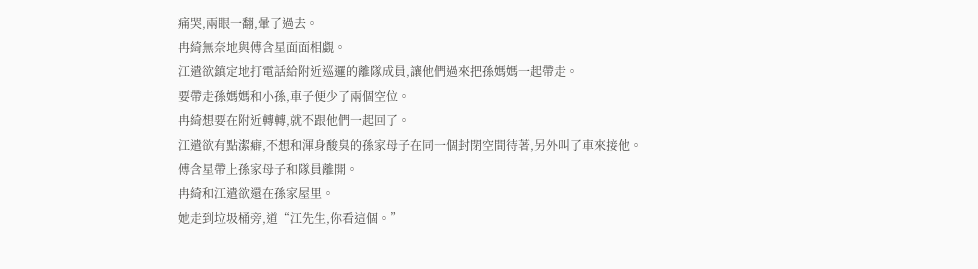痛哭,兩眼一翻,暈了過去。
冉綺無奈地與傅含星面面相覷。
江遣欲鎮定地打電話給附近巡邏的離隊成員,讓他們過來把孫媽媽一起帶走。
要帶走孫媽媽和小孫,車子便少了兩個空位。
冉綺想要在附近轉轉,就不跟他們一起回了。
江遣欲有點潔癖,不想和渾身酸臭的孫家母子在同一個封閉空間待著,另外叫了車來接他。
傅含星帶上孫家母子和隊員離開。
冉綺和江遣欲還在孫家屋里。
她走到垃圾桶旁,道“江先生,你看這個。”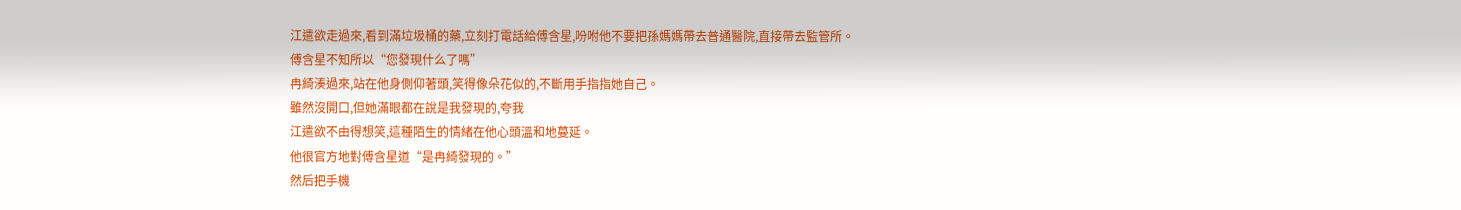江遣欲走過來,看到滿垃圾桶的藥,立刻打電話給傅含星,吩咐他不要把孫媽媽帶去普通醫院,直接帶去監管所。
傅含星不知所以“您發現什么了嗎”
冉綺湊過來,站在他身側仰著頭,笑得像朵花似的,不斷用手指指她自己。
雖然沒開口,但她滿眼都在說是我發現的,夸我
江遣欲不由得想笑,這種陌生的情緒在他心頭溫和地蔓延。
他很官方地對傅含星道“是冉綺發現的。”
然后把手機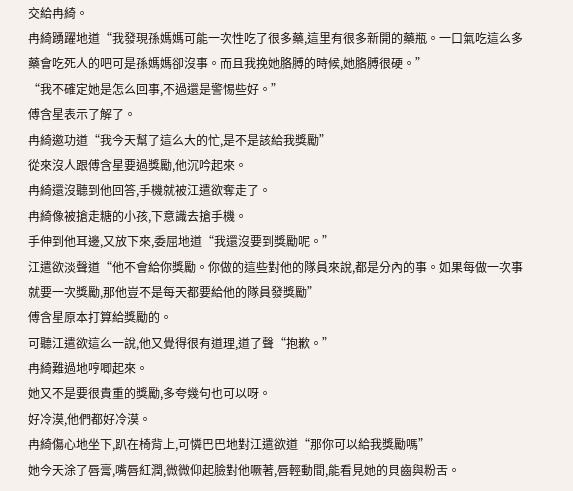交給冉綺。
冉綺踴躍地道“我發現孫媽媽可能一次性吃了很多藥,這里有很多新開的藥瓶。一口氣吃這么多藥會吃死人的吧可是孫媽媽卻沒事。而且我挽她胳膊的時候,她胳膊很硬。”
“我不確定她是怎么回事,不過還是警惕些好。”
傅含星表示了解了。
冉綺邀功道“我今天幫了這么大的忙,是不是該給我獎勵”
從來沒人跟傅含星要過獎勵,他沉吟起來。
冉綺還沒聽到他回答,手機就被江遣欲奪走了。
冉綺像被搶走糖的小孩,下意識去搶手機。
手伸到他耳邊,又放下來,委屈地道“我還沒要到獎勵呢。”
江遣欲淡聲道“他不會給你獎勵。你做的這些對他的隊員來說,都是分內的事。如果每做一次事就要一次獎勵,那他豈不是每天都要給他的隊員發獎勵”
傅含星原本打算給獎勵的。
可聽江遣欲這么一說,他又覺得很有道理,道了聲“抱歉。”
冉綺難過地哼唧起來。
她又不是要很貴重的獎勵,多夸幾句也可以呀。
好冷漠,他們都好冷漠。
冉綺傷心地坐下,趴在椅背上,可憐巴巴地對江遣欲道“那你可以給我獎勵嗎”
她今天涂了唇膏,嘴唇紅潤,微微仰起臉對他噘著,唇輕動間,能看見她的貝齒與粉舌。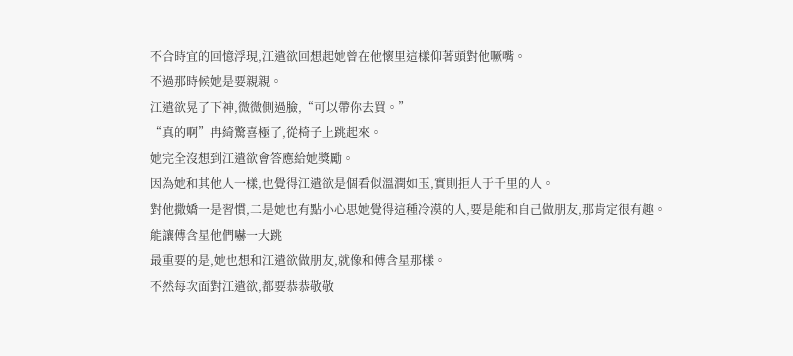不合時宜的回憶浮現,江遣欲回想起她曾在他懷里這樣仰著頭對他噘嘴。
不過那時候她是要親親。
江遣欲晃了下神,微微側過臉,“可以帶你去買。”
“真的啊”冉綺驚喜極了,從椅子上跳起來。
她完全沒想到江遣欲會答應給她獎勵。
因為她和其他人一樣,也覺得江遣欲是個看似溫潤如玉,實則拒人于千里的人。
對他撒嬌一是習慣,二是她也有點小心思她覺得這種冷漠的人,要是能和自己做朋友,那肯定很有趣。
能讓傅含星他們嚇一大跳
最重要的是,她也想和江遣欲做朋友,就像和傅含星那樣。
不然每次面對江遣欲,都要恭恭敬敬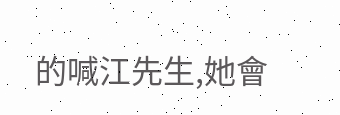的喊江先生,她會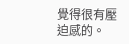覺得很有壓迫感的。